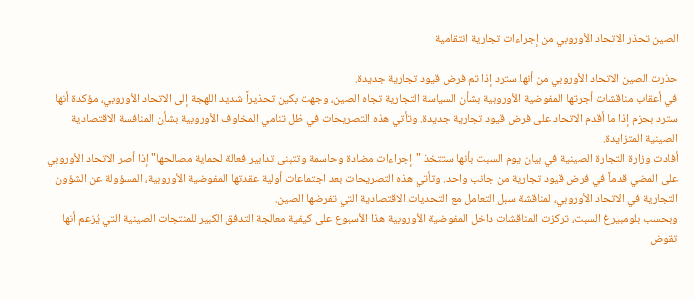الصين تحذر الاتحاد الأوروبي من إجراءات تجارية انتقامية

حذرت الصين الاتحاد الأوروبي من أنها سترد إذا تم فرض قيود تجارية جديدة.
في أعقاب مناقشات أجرتها المفوضية الأوروبية بشأن السياسة التجارية تجاه الصين، وجهت بكين تحذيراً شديد اللهجة إلى الاتحاد الأوروبي، مؤكدة أنها سترد بحزم إذا ما أقدم الاتحاد على فرض قيود تجارية جديدة. وتأتي هذه التصريحات في ظل تنامي المخاوف الأوروبية بشأن المنافسة الاقتصادية الصينية المتزايدة.
أفادت وزارة التجارة الصينية في بيان يوم السبت بأنها ستتخذ "إجراءات مضادة وحاسمة وتتبنى تدابير فعالة لحماية مصالحها" إذا أصر الاتحاد الأوروبي على المضي قدماً في فرض قيود تجارية من جانب واحد. وتأتي هذه التصريحات بعد اجتماعات أولية عقدتها المفوضية الأوروبية، المسؤولة عن الشؤون التجارية في الاتحاد الأوروبي، لمناقشة سبل التعامل مع التحديات الاقتصادية التي تفرضها الصين.
وبحسب بلومبيرغ السبت، تركزت المناقشات داخل المفوضية الأوروبية هذا الأسبوع على كيفية معالجة التدفق الكبير للمنتجات الصينية التي يُزعم أنها تقوض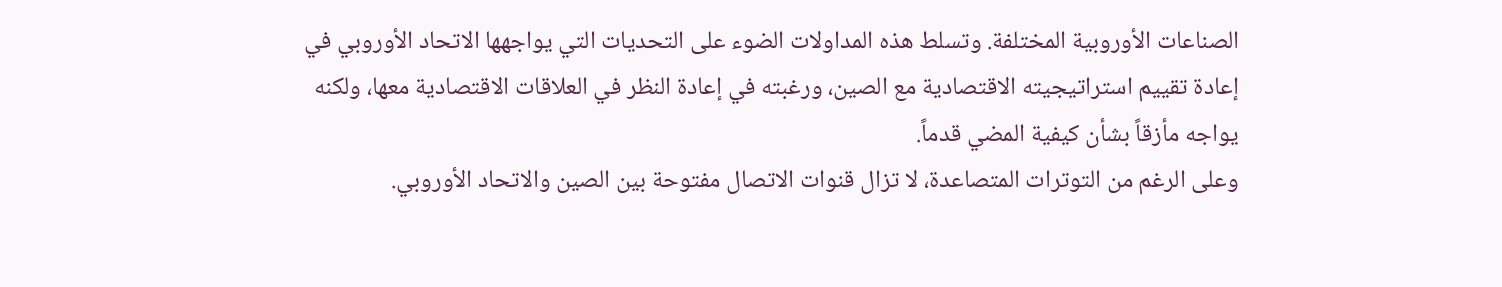الصناعات الأوروبية المختلفة. وتسلط هذه المداولات الضوء على التحديات التي يواجهها الاتحاد الأوروبي في إعادة تقييم استراتيجيته الاقتصادية مع الصين، ورغبته في إعادة النظر في العلاقات الاقتصادية معها، ولكنه يواجه مأزقاً بشأن كيفية المضي قدماً.
وعلى الرغم من التوترات المتصاعدة، لا تزال قنوات الاتصال مفتوحة بين الصين والاتحاد الأوروبي.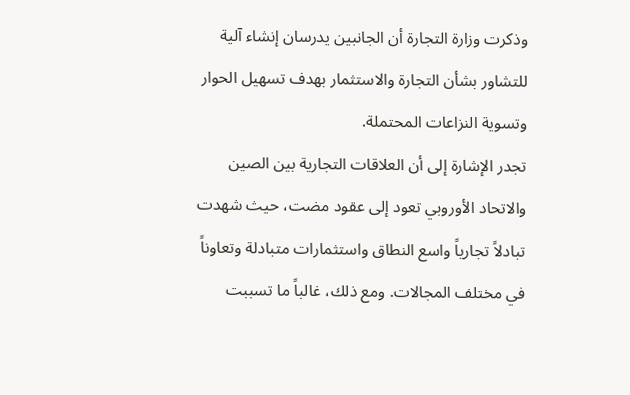وذكرت وزارة التجارة أن الجانبين يدرسان إنشاء آلية للتشاور بشأن التجارة والاستثمار بهدف تسهيل الحوار وتسوية النزاعات المحتملة.
تجدر الإشارة إلى أن العلاقات التجارية بين الصين والاتحاد الأوروبي تعود إلى عقود مضت، حيث شهدت تبادلاً تجارياً واسع النطاق واستثمارات متبادلة وتعاوناً في مختلف المجالات. ومع ذلك، غالباً ما تسببت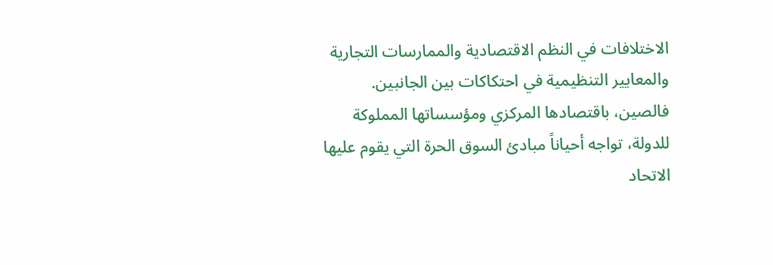الاختلافات في النظم الاقتصادية والممارسات التجارية والمعايير التنظيمية في احتكاكات بين الجانبين. فالصين، باقتصادها المركزي ومؤسساتها المملوكة للدولة، تواجه أحياناً مبادئ السوق الحرة التي يقوم عليها الاتحاد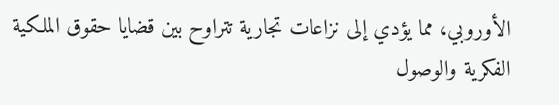الأوروبي، مما يؤدي إلى نزاعات تجارية تتراوح بين قضايا حقوق الملكية الفكرية والوصول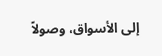إلى الأسواق، وصولاً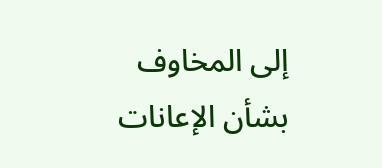إلى المخاوف بشأن الإعانات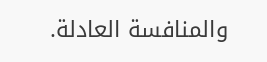والمنافسة العادلة.